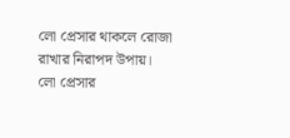লো প্রেসার থাকলে রোজা রাখার নিরাপদ উপায়।
লো প্রেসার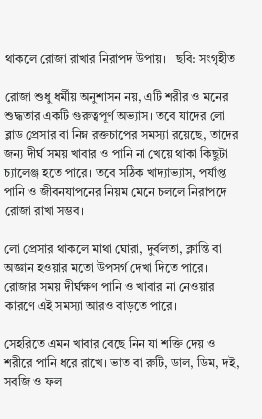থাকলে রোজা রাখার নিরাপদ উপায়।   ছবি: সংগৃহীত

রোজা শুধু ধর্মীয় অনুশাসন নয়, এটি শরীর ও মনের শুদ্ধতার একটি গুরুত্বপূর্ণ অভ্যাস। তবে যাদের লো ব্লাড প্রেসার বা নিম্ন রক্তচাপের সমস্যা রয়েছে, তাদের জন্য দীর্ঘ সময় খাবার ও পানি না খেয়ে থাকা কিছুটা চ্যালেঞ্জ হতে পারে। তবে সঠিক খাদ্যাভ্যাস, পর্যাপ্ত পানি ও জীবনযাপনের নিয়ম মেনে চললে নিরাপদে রোজা রাখা সম্ভব।

লো প্রেসার থাকলে মাথা ঘোরা, দুর্বলতা, ক্লান্তি বা অজ্ঞান হওয়ার মতো উপসর্গ দেখা দিতে পারে। রোজার সময় দীর্ঘক্ষণ পানি ও খাবার না নেওয়ার কারণে এই সমস্যা আরও বাড়তে পারে।

সেহরিতে এমন খাবার বেছে নিন যা শক্তি দেয় ও শরীরে পানি ধরে রাখে। ভাত বা রুটি, ডাল, ডিম, দই, সবজি ও ফল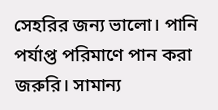সেহরির জন্য ভালো। পানি পর্যাপ্ত পরিমাণে পান করা জরুরি। সামান্য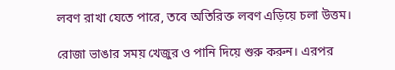লবণ রাখা যেতে পারে, তবে অতিরিক্ত লবণ এড়িয়ে চলা উত্তম।

রোজা ভাঙার সময় খেজুর ও পানি দিয়ে শুরু করুন। এরপর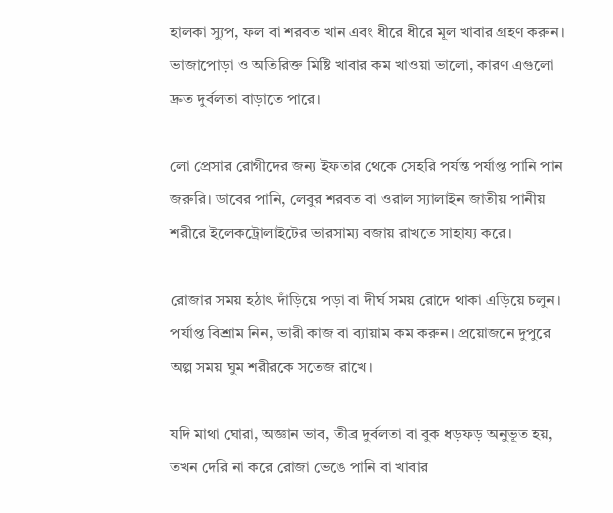হালকা স্যুপ, ফল বা শরবত খান এবং ধীরে ধীরে মূল খাবার গ্রহণ করুন। ভাজাপোড়া ও অতিরিক্ত মিষ্টি খাবার কম খাওয়া ভালো, কারণ এগুলো দ্রুত দুর্বলতা বাড়াতে পারে।

লো প্রেসার রোগীদের জন্য ইফতার থেকে সেহরি পর্যন্ত পর্যাপ্ত পানি পান জরুরি। ডাবের পানি, লেবুর শরবত বা ওরাল স্যালাইন জাতীয় পানীয় শরীরে ইলেকট্রোলাইটের ভারসাম্য বজায় রাখতে সাহায্য করে।

রোজার সময় হঠাৎ দাঁড়িয়ে পড়া বা দীর্ঘ সময় রোদে থাকা এড়িয়ে চলুন। পর্যাপ্ত বিশ্রাম নিন, ভারী কাজ বা ব্যায়াম কম করুন। প্রয়োজনে দুপুরে অল্প সময় ঘুম শরীরকে সতেজ রাখে।

যদি মাথা ঘোরা, অজ্ঞান ভাব, তীব্র দুর্বলতা বা বুক ধড়ফড় অনুভূত হয়, তখন দেরি না করে রোজা ভেঙে পানি বা খাবার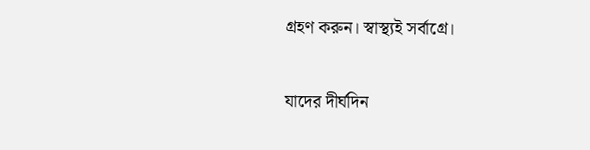গ্রহণ করুন। স্বাস্থ্যই সর্বাগ্রে।

যাদের দীর্ঘদিন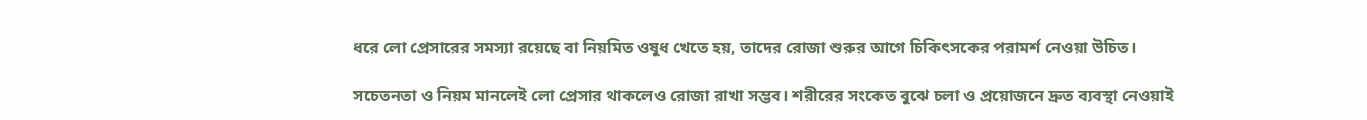ধরে লো প্রেসারের সমস্যা রয়েছে বা নিয়মিত ওষুধ খেতে হয়, তাদের রোজা শুরুর আগে চিকিৎসকের পরামর্শ নেওয়া উচিত।

সচেতনতা ও নিয়ম মানলেই লো প্রেসার থাকলেও রোজা রাখা সম্ভব। শরীরের সংকেত বুঝে চলা ও প্রয়োজনে দ্রুত ব্যবস্থা নেওয়াই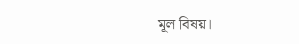মূল বিষয়।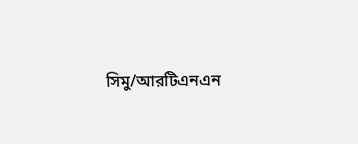সিমু/আরটিএনএন